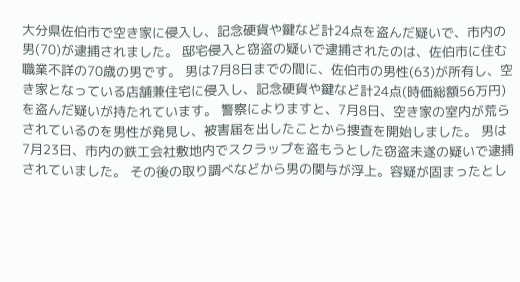大分県佐伯市で空き家に侵入し、記念硬貨や鍵など計24点を盗んだ疑いで、市内の男(70)が逮捕されました。 邸宅侵入と窃盗の疑いで逮捕されたのは、佐伯市に住む職業不詳の70歳の男です。 男は7月8日までの間に、佐伯市の男性(63)が所有し、空き家となっている店舗兼住宅に侵入し、記念硬貨や鍵など計24点(時価総額56万円)を盗んだ疑いが持たれています。 警察によりますと、7月8日、空き家の室内が荒らされているのを男性が発見し、被害届を出したことから捜査を開始しました。 男は7月23日、市内の鉄工会社敷地内でスクラップを盗もうとした窃盗未遂の疑いで逮捕されていました。 その後の取り調べなどから男の関与が浮上。容疑が固まったとし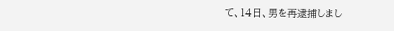て、14日、男を再逮捕しまし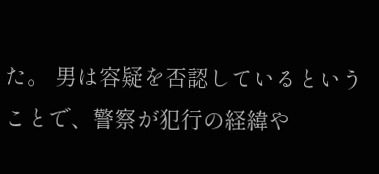た。 男は容疑を否認しているということで、警察が犯行の経緯や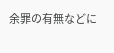余罪の有無などに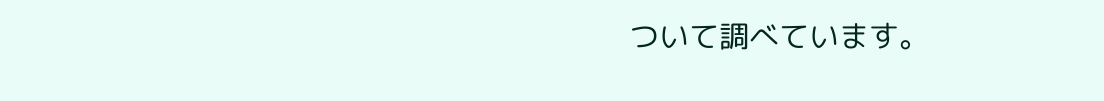ついて調べています。